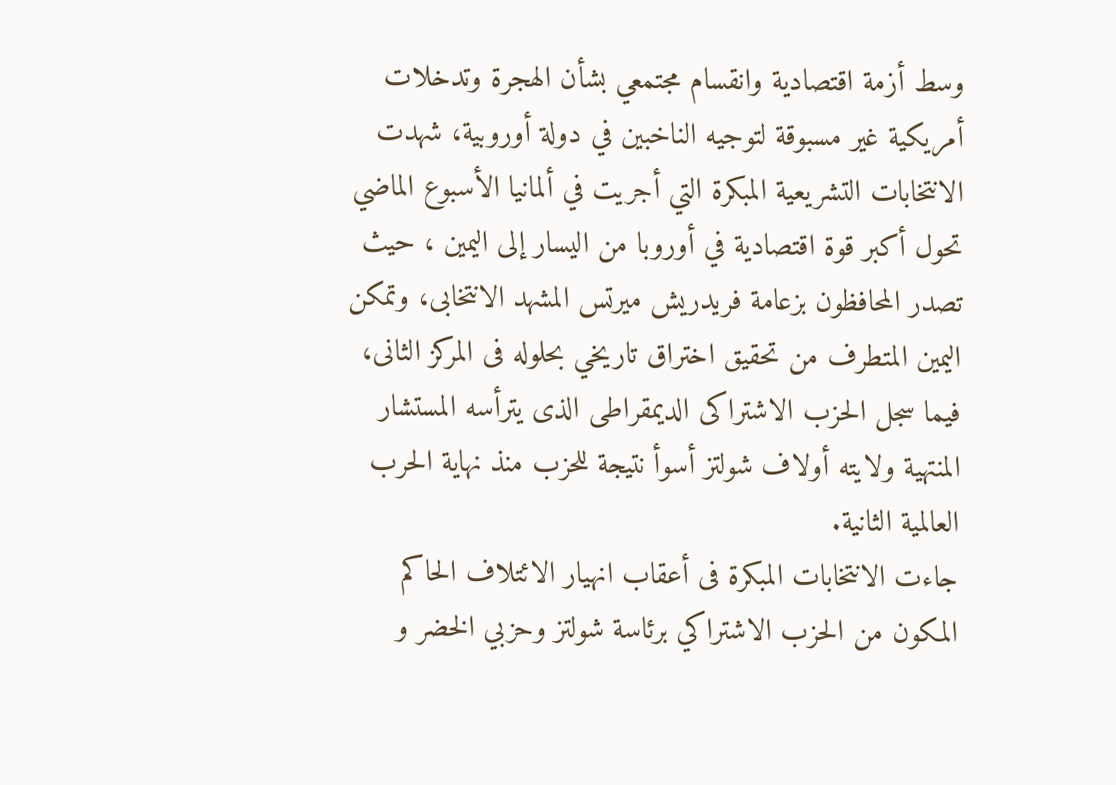وسط أزمة اقتصادية وانقسام مجتمعي بشأن الهجرة وتدخلات أمريكية غير مسبوقة لتوجيه الناخبين في دولة أوروبية، شهدت الانتخابات التشريعية المبكرة التي أجريت في ألمانيا الأسبوع الماضي تحول أكبر قوة اقتصادية في أوروبا من اليسار إلى اليمين ، حيث تصدر المحافظون بزعامة فريدريش ميرتس المشهد الانتخابى، وتمكن اليمين المتطرف من تحقيق اختراق تاريخي بحلوله فى المركز الثانى، فيما سجل الحزب الاشتراكى الديمقراطى الذى يترأسه المستشار المنتهية ولايته أولاف شولتز أسوأ نتيجة للحزب منذ نهاية الحرب العالمية الثانية.
جاءت الانتخابات المبكرة فى أعقاب انهيار الائتلاف الحاكم المكون من الحزب الاشتراكي برئاسة شولتز وحزبي الخضر و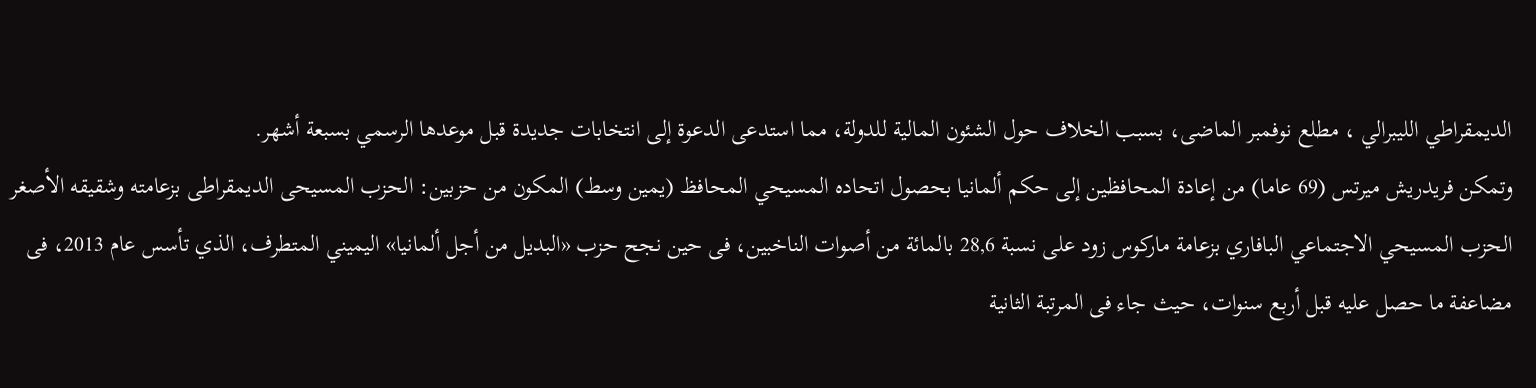الديمقراطي الليبرالي ، مطلع نوفمبر الماضى، بسبب الخلاف حول الشئون المالية للدولة، مما استدعى الدعوة إلى انتخابات جديدة قبل موعدها الرسمي بسبعة أشهر.
وتمكن فريدريش ميرتس (69 عاما) من إعادة المحافظين إلى حكم ألمانيا بحصول اتحاده المسيحي المحافظ (يمين وسط) المكون من حزبين: الحزب المسيحى الديمقراطى بزعامته وشقيقه الأصغر الحزب المسيحي الاجتماعي البافاري بزعامة ماركوس زود على نسبة 28,6 بالمائة من أصوات الناخبين، فى حين نجح حزب «البديل من أجل ألمانيا» اليميني المتطرف، الذي تأسس عام 2013، فى مضاعفة ما حصل عليه قبل أربع سنوات، حيث جاء فى المرتبة الثانية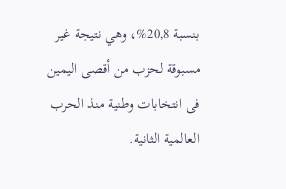بنسبة 20,8%، وهي نتيجة غير مسبوقة لحزب من أقصى اليمين فى انتخابات وطنية منذ الحرب العالمية الثانية.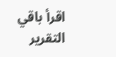اقرأ باقي التقرير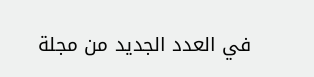في العدد الجديد من مجلة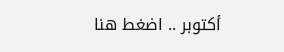أكتوبر .. اضغط هنا